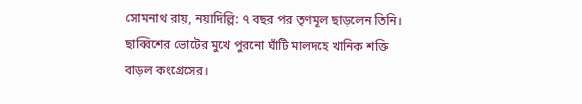সোমনাথ রায়, নয়াদিল্লি: ৭ বছর পর তৃণমূল ছাড়লেন তিনি। ছাব্বিশের ভোটের মুখে পুরনো ঘাঁটি মালদহে খানিক শক্তি বাড়ল কংগ্রেসের।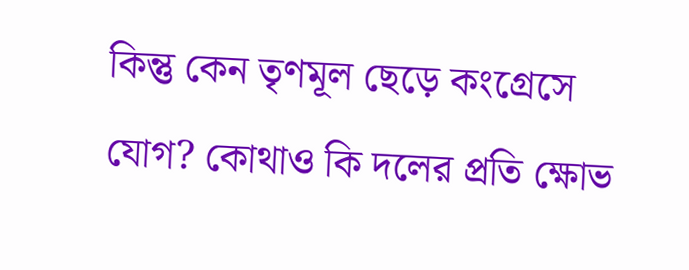কিন্তু কেন তৃণমূল ছেড়ে কংগ্রেসে যোগ? কোথাও কি দলের প্রতি ক্ষোভ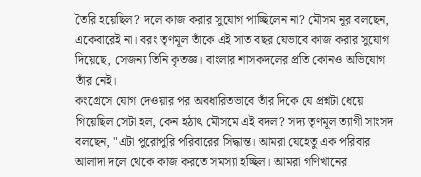তৈরি হয়েছিল? দলে কাজ করার সুযোগ পাচ্ছিলেন না? মৌসম নূর বলছেন, একেবারেই না। বরং তৃণমূল তাঁকে এই সাত বছর যেভাবে কাজ করার সুযোগ দিয়েছে, সেজন্য তিনি কৃতজ্ঞ। বাংলার শাসকদলের প্রতি কোনও অভিযোগ তাঁর নেই।
কংগ্রেসে যোগ দেওয়ার পর অবধারিতভাবে তাঁর দিকে যে প্রশ্নটা ধেয়ে গিয়েছিল সেটা হল, কেন হঠাৎ মৌসমে এই বদল? সদ্য তৃণমূল ত্যাগী সাংসদ বলছেন, "এটা পুরোপুরি পরিবারের সিদ্ধান্ত। আমরা যেহেতু এক পরিবার আলাদা দলে থেকে কাজ করতে সমস্যা হচ্ছিল। আমরা গণিখানের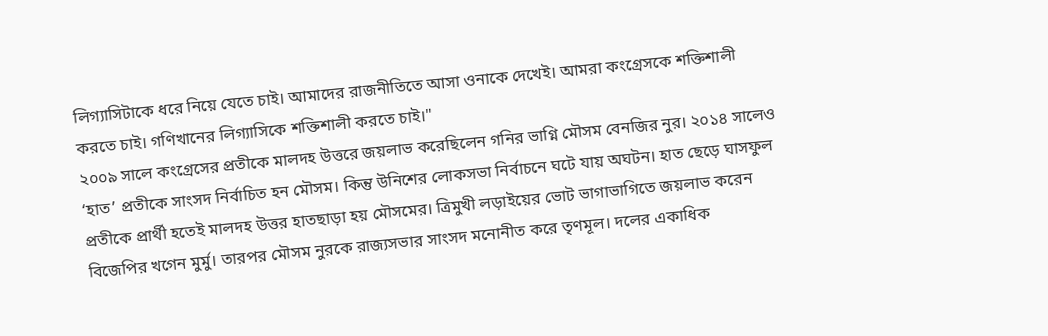লিগ্যাসিটাকে ধরে নিয়ে যেতে চাই। আমাদের রাজনীতিতে আসা ওনাকে দেখেই। আমরা কংগ্রেসকে শক্তিশালী করতে চাই। গণিখানের লিগ্যাসিকে শক্তিশালী করতে চাই।"
২০০৯ সালে কংগ্রেসের প্রতীকে মালদহ উত্তরে জয়লাভ করেছিলেন গনির ভাগ্নি মৌসম বেনজির নুর। ২০১৪ সালেও ‘হাত’ প্রতীকে সাংসদ নির্বাচিত হন মৌসম। কিন্তু উনিশের লোকসভা নির্বাচনে ঘটে যায় অঘটন। হাত ছেড়ে ঘাসফুল প্রতীকে প্রার্থী হতেই মালদহ উত্তর হাতছাড়া হয় মৌসমের। ত্রিমুখী লড়াইয়ের ভোট ভাগাভাগিতে জয়লাভ করেন বিজেপির খগেন মুর্মু। তারপর মৌসম নুরকে রাজ্যসভার সাংসদ মনোনীত করে তৃণমূল। দলের একাধিক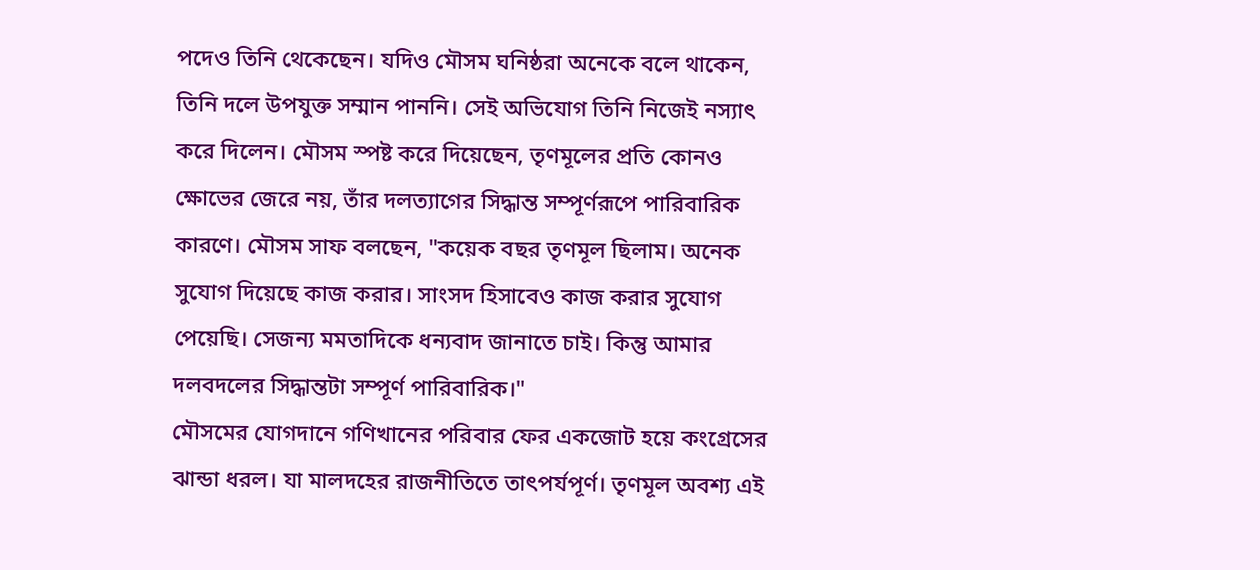পদেও তিনি থেকেছেন। যদিও মৌসম ঘনিষ্ঠরা অনেকে বলে থাকেন, তিনি দলে উপযুক্ত সম্মান পাননি। সেই অভিযোগ তিনি নিজেই নস্যাৎ করে দিলেন। মৌসম স্পষ্ট করে দিয়েছেন, তৃণমূলের প্রতি কোনও ক্ষোভের জেরে নয়, তাঁর দলত্যাগের সিদ্ধান্ত সম্পূর্ণরূপে পারিবারিক কারণে। মৌসম সাফ বলছেন, "কয়েক বছর তৃণমূল ছিলাম। অনেক সুযোগ দিয়েছে কাজ করার। সাংসদ হিসাবেও কাজ করার সুযোগ পেয়েছি। সেজন্য মমতাদিকে ধন্যবাদ জানাতে চাই। কিন্তু আমার দলবদলের সিদ্ধান্তটা সম্পূর্ণ পারিবারিক।"
মৌসমের যোগদানে গণিখানের পরিবার ফের একজোট হয়ে কংগ্রেসের ঝান্ডা ধরল। যা মালদহের রাজনীতিতে তাৎপর্যপূর্ণ। তৃণমূল অবশ্য এই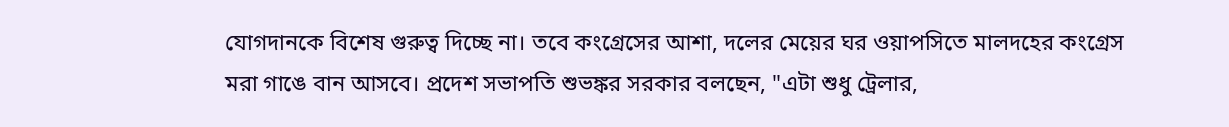যোগদানকে বিশেষ গুরুত্ব দিচ্ছে না। তবে কংগ্রেসের আশা, দলের মেয়ের ঘর ওয়াপসিতে মালদহের কংগ্রেস মরা গাঙে বান আসবে। প্রদেশ সভাপতি শুভঙ্কর সরকার বলছেন, "এটা শুধু ট্রেলার,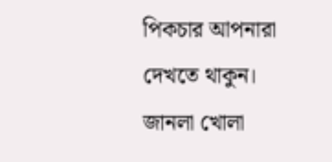পিকচার আপনারা দেখতে থাকুন। জানলা খোলা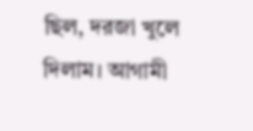ছিল, দরজা খুলে দিলাম। আগামী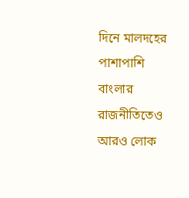দিনে মালদহের পাশাপাশি বাংলার রাজনীতিতেও আরও লোক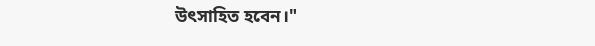উৎসাহিত হবেন।"